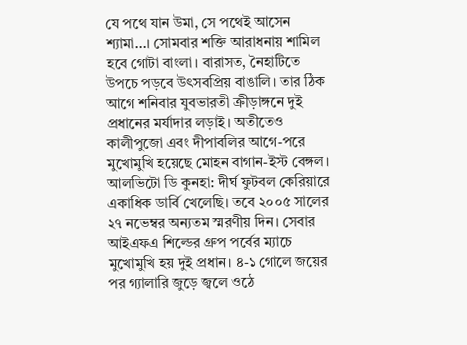যে পথে যান উমা, সে পথেই আসেন শ্যামা...। সোমবার শক্তি আরাধনায় শামিল হবে গোটা বাংলা। বারাসত, নৈহাটিতে উপচে পড়বে উৎসবপ্রিয় বাঙালি। তার ঠিক আগে শনিবার যুবভারতী ক্রীড়াঙ্গনে দুই প্রধানের মর্যাদার লড়াই। অতীতেও কালীপুজো এবং দীপাবলির আগে-পরে মুখোমুখি হয়েছে মোহন বাগান-ইস্ট বেঙ্গল।
আলভিটো ডি কুনহা: দীর্ঘ ফুটবল কেরিয়ারে একাধিক ডার্বি খেলেছি। তবে ২০০৫ সালের ২৭ নভেম্বর অন্যতম স্মরণীয় দিন। সেবার আইএফএ শিল্ডের গ্রুপ পর্বের ম্যাচে মুখোমুখি হয় দুই প্রধান। ৪-১ গোলে জয়ের পর গ্যালারি জুড়ে জ্বলে ওঠে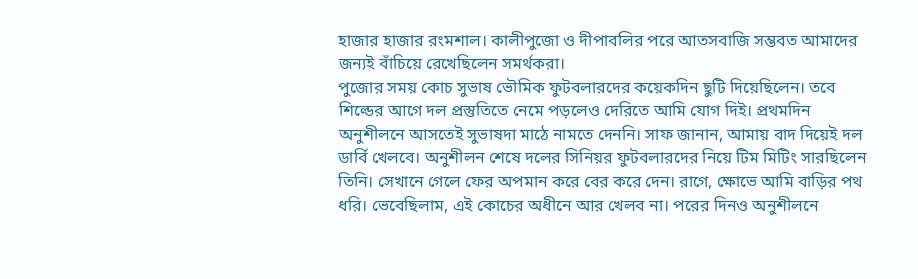হাজার হাজার রংমশাল। কালীপুজো ও দীপাবলির পরে আতসবাজি সম্ভবত আমাদের জন্যই বাঁচিয়ে রেখেছিলেন সমর্থকরা।
পুজোর সময় কোচ সুভাষ ভৌমিক ফুটবলারদের কয়েকদিন ছুটি দিয়েছিলেন। তবে শিল্ডের আগে দল প্রস্তুতিতে নেমে পড়লেও দেরিতে আমি যোগ দিই। প্রথমদিন অনুশীলনে আসতেই সুভাষদা মাঠে নামতে দেননি। সাফ জানান, আমায় বাদ দিয়েই দল ডার্বি খেলবে। অনুশীলন শেষে দলের সিনিয়র ফুটবলারদের নিয়ে টিম মিটিং সারছিলেন তিনি। সেখানে গেলে ফের অপমান করে বের করে দেন। রাগে, ক্ষোভে আমি বাড়ির পথ ধরি। ভেবেছিলাম, এই কোচের অধীনে আর খেলব না। পরের দিনও অনুশীলনে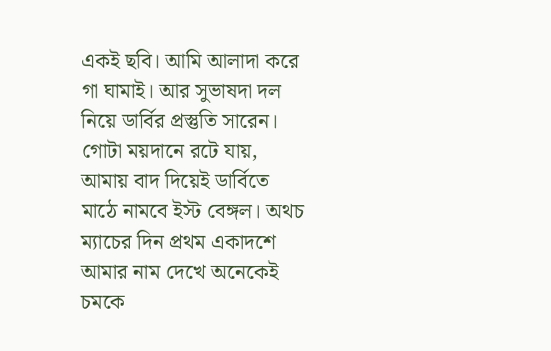একই ছবি। আমি আলাদা করে গা ঘামাই। আর সুভাষদা দল নিয়ে ডার্বির প্রস্তুতি সারেন। গোটা ময়দানে রটে যায়, আমায় বাদ দিয়েই ডার্বিতে মাঠে নামবে ইস্ট বেঙ্গল। অথচ ম্যাচের দিন প্রথম একাদশে আমার নাম দেখে অনেকেই চমকে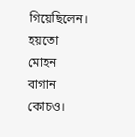গিয়েছিলেন। হয়তো মোহন বাগান কোচও।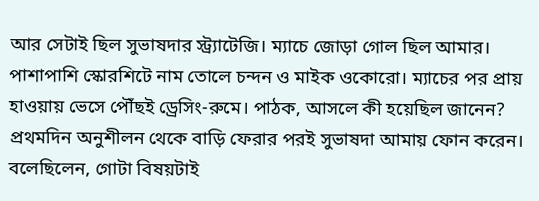আর সেটাই ছিল সুভাষদার স্ট্র্যাটেজি। ম্যাচে জোড়া গোল ছিল আমার। পাশাপাশি স্কোরশিটে নাম তোলে চন্দন ও মাইক ওকোরো। ম্যাচের পর প্রায় হাওয়ায় ভেসে পৌঁছই ড্রেসিং-রুমে। পাঠক, আসলে কী হয়েছিল জানেন? প্রথমদিন অনুশীলন থেকে বাড়ি ফেরার পরই সুভাষদা আমায় ফোন করেন। বলেছিলেন, গোটা বিষয়টাই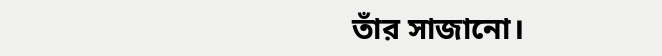তাঁর সাজানো।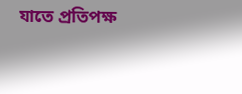যাতে প্রতিপক্ষ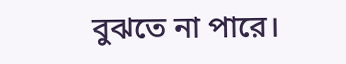বুঝতে না পারে।